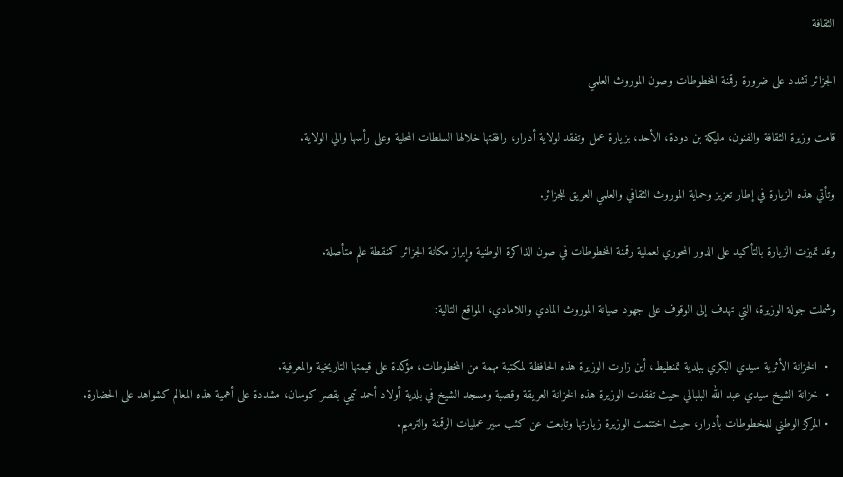الثقافة

الجزائر تشدد على ضرورة رقمنة المخطوطات وصون الموروث العلمي

قامت وزيرة الثقافة والفنون، مليكة بن دودة، الأحد، بزيارة عمل وتفقد لولاية أدرار، رافقتها خلالها السلطات المحلية وعلى رأسها والي الولاية.

وتأتي هذه الزيارة في إطار تعزيز وحماية الموروث الثقافي والعلمي العريق للجزائر.

وقد تميزت الزيارة بالتأكيد على الدور المحوري لعملية رقمنة المخطوطات في صون الذاكرة الوطنية وإبراز مكانة الجزائر كمنقطة علم متأصلة.

وشملت جولة الوزيرة، التي تهدف إلى الوقوف على جهود صيانة الموروث المادي واللامادي، المواقع التالية:

  •  الخزانة الأثرية سيدي البكري ببلدية تمنطيط، أين زارت الوزيرة هذه الحافظة لمكتبة مهمة من المخطوطات، مؤكدة على قيمتها التاريخية والمعرفية.
  •  خزانة الشيخ سيدي عبد الله البلبالي حيث تفقدت الوزيرة هذه الخزانة العريقة وقصبة ومسجد الشيخ في بلدية أولاد أحمد تيمي بقصر كوسان، مشددة على أهمية هذه المعالم كشواهد على الحضارة.
  • المركز الوطني للمخطوطات بأدرار، حيث اختتمت الوزيرة زيارتها وتابعت عن كثب سير عمليات الرقمنة والترميم.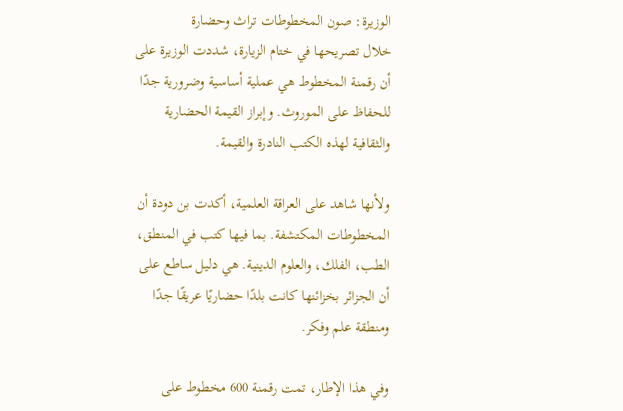الوزيرة: صون المخطوطات تراث وحضارة
خلال تصريحها في ختام الزيارة، شددت الوزيرة على أن رقمنة المخطوط هي عملية أساسية وضرورية جدًا للحفاظ على الموروث. وإبراز القيمة الحضارية والثقافية لهذه الكتب النادرة والقيمة.

ولأنها شاهد على العراقة العلمية، أكدت بن دودة أن المخطوطات المكتشفة. بما فيها كتب في المنطق، الطب، الفلك، والعلوم الدينية. هي دليل ساطع على أن الجزائر بخزائنها كانت بلدًا حضاريًا عريقًا جدًا ومنطقة علم وفكر.

وفي هذا الإطار، تمت رقمنة 600 مخطوط على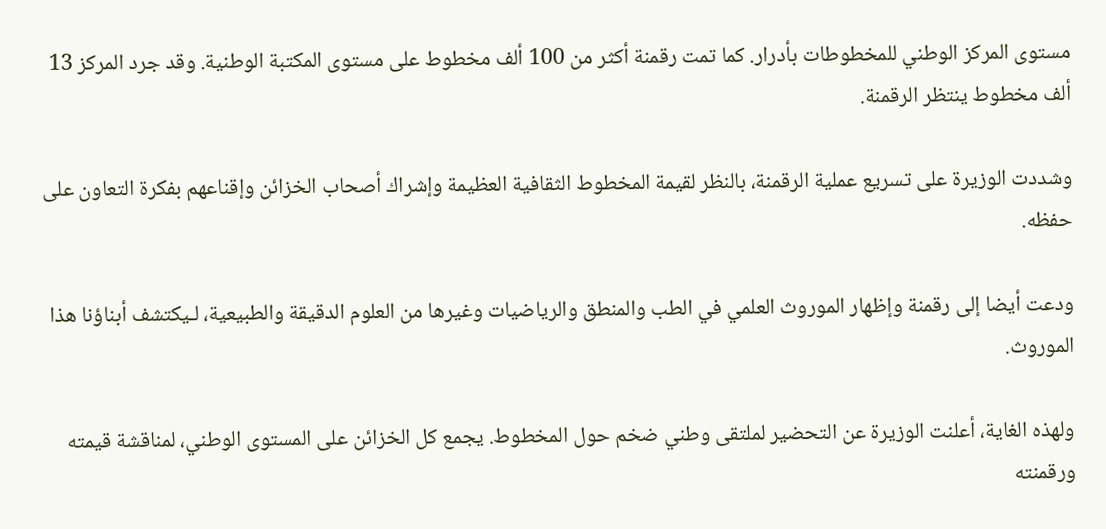مستوى المركز الوطني للمخطوطات بأدرار. كما تمت رقمنة أكثر من 100 ألف مخطوط على مستوى المكتبة الوطنية. وقد جرد المركز 13 ألف مخطوط ينتظر الرقمنة.

وشددت الوزيرة على تسريع عملية الرقمنة، بالنظر لقيمة المخطوط الثقافية العظيمة وإشراك أصحاب الخزائن وإقناعهم بفكرة التعاون على حفظه.

ودعت أيضا إلى رقمنة وإظهار الموروث العلمي في الطب والمنطق والرياضيات وغيرها من العلوم الدقيقة والطبيعية، لـيكتشف أبناؤنا هذا الموروث.

ولهذه الغاية، أعلنت الوزيرة عن التحضير لملتقى وطني ضخم حول المخطوط. يجمع كل الخزائن على المستوى الوطني، لمناقشة قيمته ورقمنته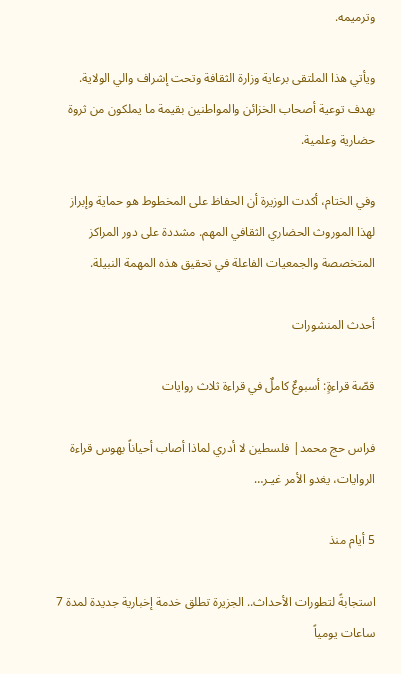وترميمه.

ويأتي هذا الملتقى برعاية وزارة الثقافة وتحت إشراف والي الولاية. بهدف توعية أصحاب الخزائن والمواطنين بقيمة ما يملكون من ثروة حضارية وعلمية.

وفي الختام، أكدت الوزيرة أن الحفاظ على المخطوط هو حماية وإبراز لهذا الموروث الحضاري الثقافي المهم. مشددة على دور المراكز المتخصصة والجمعيات الفاعلة في تحقيق هذه المهمة النبيلة.

أحدث المنشورات

قصّة قراءةٍ: أسبوعٌ كاملٌ في قراءة ثلاث روايات

فراس حج محمد| فلسطين لا أدري لماذا أصاب أحياناً بهوس قراءة الروايات، يغدو الأمر غيـر…

5 أيام منذ

استجابةً لتطورات الأحداث.. الجزيرة تطلق خدمة إخبارية جديدة لمدة 7 ساعات يومياً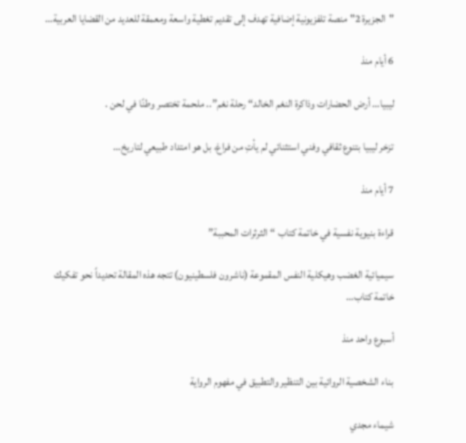"الجزيرة 2" منصة تلفزيونية إضافية تهدف إلى تقديم تغطية واسعة ومعمقة للعديد من القضايا العربية…

6 أيام منذ

ليبيا… أرض الحضارات وذاكرة النغم الخالد“ رحلة نغم”.. ملحمة تختصر وطنًا في لحن .

تزخر ليبيا بتنوع ثقافي وفني استثنائي لم يأتِ من فراغ، بل هو امتداد طبيعي لتاريخ…

7 أيام منذ

قراءة بنيوية نفسية في خاتمة كتاب “الثرثرات المحببة”

سيميائية الغضب وهيكلية النفس المقموعة (ناشرون فلسطينيون) تتجه هذه المقالة تحديداً نحو تفكيك خاتمة كتاب…

أسبوع واحد منذ

بناء الشخصية الروائية بين التنظير والتطبيق في مفهوم الرواية

شيماء مجدي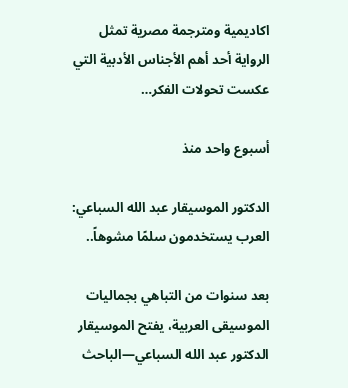اكاديمية ومترجمة مصرية تمثل الرواية أحد أهم الأجناس الأدبية التي عكست تحولات الفكر…

أسبوع واحد منذ

الدكتور الموسيقار عبد الله السباعي: العرب يستخدمون سلمًا مشوهاً..

بعد سنوات من التباهي بجماليات الموسيقى العربية، يفتح الموسيقار الدكتور عبد الله السباعي—الباحث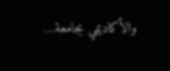والأكاديمي بجامعة…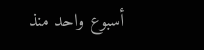أسبوع واحد منذ